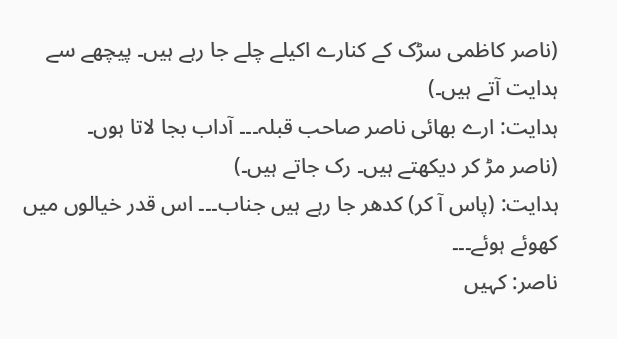(ناصر کاظمی سڑک کے کنارے اکیلے چلے جا رہے ہیں۔ پیچھے سے ہدایت آتے ہیں۔)
ہدایت: ارے بھائی ناصر صاحب قبلہ۔۔۔ آداب بجا لاتا ہوں۔
(ناصر مڑ کر دیکھتے ہیں۔ رک جاتے ہیں۔)
ہدایت: (پاس آ کر) کدھر جا رہے ہیں جناب۔۔۔ اس قدر خیالوں میں کھوئے ہوئے۔۔۔
ناصر: کہیں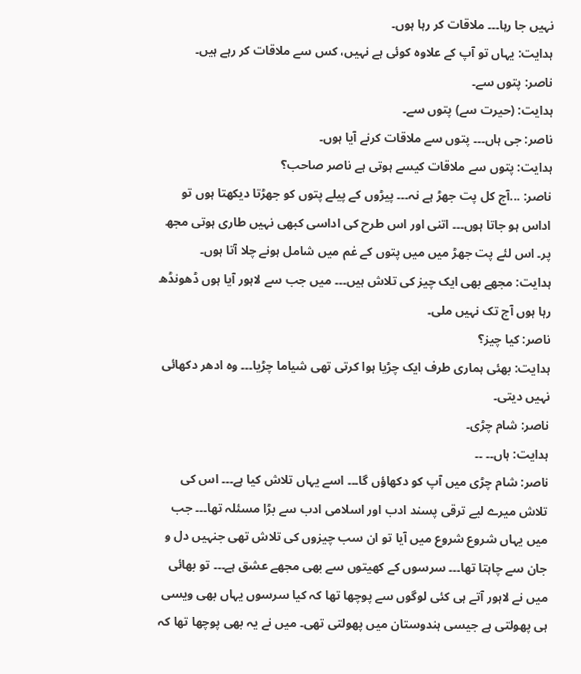نہیں جا رہا۔۔۔ ملاقات کر رہا ہوں۔
ہدایت: یہاں تو آپ کے علاوہ کوئی ہے نہیں، کس سے ملاقات کر رہے ہیں۔
ناصر: پتوں سے۔
ہدایت: (حیرت سے) پتوں سے۔
ناصر: جی ہاں۔۔۔ پتوں سے ملاقات کرنے آیا ہوں۔
ہدایت: پتوں سے ملاقات کیسے ہوتی ہے ناصر صاحب؟
ناصر: ...آج کل پت جھڑ ہے نہ۔۔۔ پیڑوں کے پیلے پتوں کو جھڑتا دیکھتا ہوں تو اداس ہو جاتا ہوں۔۔۔ اتنی اور اس طرح کی اداسی کبھی نہیں طاری ہوتی مجھ پر۔ اس لئے پت جھڑ میں میں پتوں کے غم میں شامل ہونے چلا آتا ہوں۔
ہدایت: مجھے بھی ایک چیز کی تلاش ہیں۔۔۔ میں جب سے لاہور آیا ہوں ڈھونڈھ رہا ہوں آج تک نہیں ملی۔
ناصر: کیا چیز؟
ہدایت: بھئی ہماری طرف ایک چڑیا ہوا کرتی تھی شیاما چڑیا۔۔۔ وہ ادھر دکھائی نہیں دیتی۔
ناصر: شام چڑی۔
ہدایت: ہاں۔۔ ۔۔
ناصر: شام چڑی میں آپ کو دکھاؤں گا۔۔۔ اسے یہاں تلاش کیا ہے۔۔۔ اس کی تلاش میرے لیے ترقی پسند ادب اور اسلامی ادب سے بڑا مسئلہ تھا۔۔۔ جب میں یہاں شروع شروع میں آیا تو ان سب چیزوں کی تلاش تھی جنہیں دل و جان سے چاہتا تھا۔۔۔ سرسوں کے کھیتوں سے بھی مجھے عشق ہے۔۔۔ تو بھائی میں نے لاہور آتے ہی کئی لوگوں سے پوچھا تھا کہ کیا سرسوں یہاں بھی ویسی ہی پھولتی ہے جیسی ہندوستان میں پھولتی تھی۔ میں نے یہ بھی پوچھا تھا کہ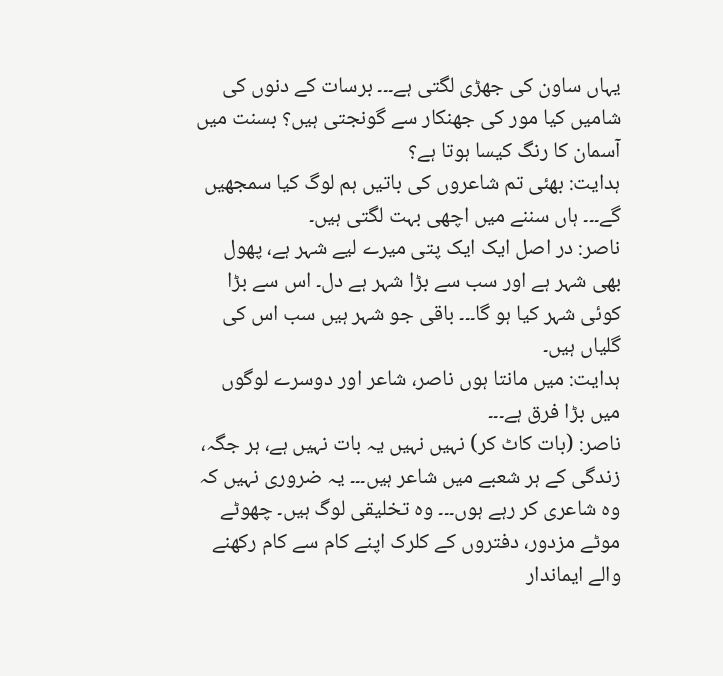یہاں ساون کی جھڑی لگتی ہے۔۔۔ برسات کے دنوں کی شامیں کیا مور کی جھنکار سے گونجتی ہیں؟ بسنت میں آسمان کا رنگ کیسا ہوتا ہے؟
ہدایت: بھئی تم شاعروں کی باتیں ہم لوگ کیا سمجھیں گے۔۔۔ ہاں سننے میں اچھی بہت لگتی ہیں۔
ناصر: در اصل ایک ایک پتی میرے لیے شہر ہے، پھول بھی شہر ہے اور سب سے بڑا شہر ہے دل۔ اس سے بڑا کوئی شہر کیا ہو گا۔۔۔ باقی جو شہر ہیں سب اس کی گلیاں ہیں۔
ہدایت: میں مانتا ہوں ناصر، شاعر اور دوسرے لوگوں میں بڑا فرق ہے۔۔۔
ناصر: (بات کاٹ کر) نہیں نہیں یہ بات نہیں ہے، ہر جگہ، زندگی کے ہر شعبے میں شاعر ہیں۔۔۔ یہ ضروری نہیں کہ وہ شاعری کر رہے ہوں۔۔۔ وہ تخلیقی لوگ ہیں۔ چھوٹے موٹے مزدور، دفتروں کے کلرک اپنے کام سے کام رکھنے والے ایماندار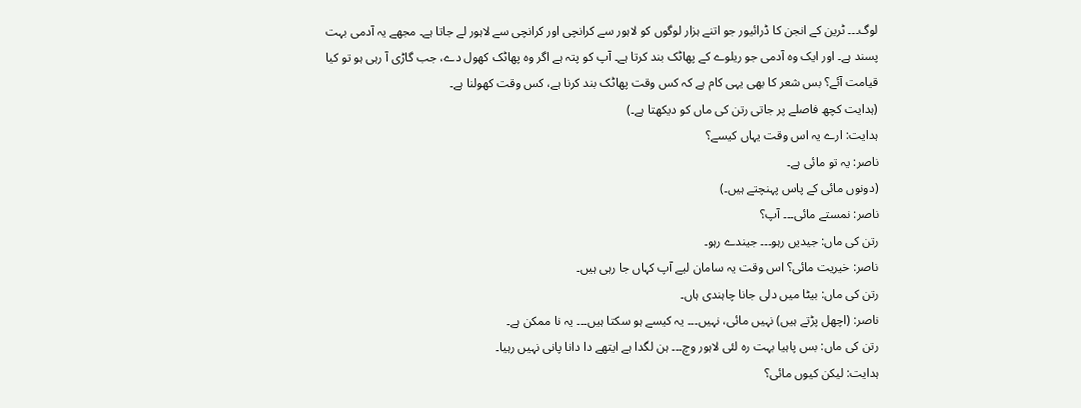لوگ۔۔۔ ٹرین کے انجن کا ڈرائیور جو اتنے ہزار لوگوں کو لاہور سے کرانچی اور کرانچی سے لاہور لے جاتا ہے۔ مجھے یہ آدمی بہت پسند ہے۔ اور ایک وہ آدمی جو ریلوے کے پھاٹک بند کرتا ہے۔ آپ کو پتہ ہے اگر وہ پھاٹک کھول دے، جب گاڑی آ رہی ہو تو کیا قیامت آئے؟ بس شعر کا بھی یہی کام ہے کہ کس وقت پھاٹک بند کرنا ہے، کس وقت کھولنا ہے۔
(ہدایت کچھ فاصلے پر جاتی رتن کی ماں کو دیکھتا ہے۔)
ہدایت: ارے یہ اس وقت یہاں کیسے؟
ناصر: یہ تو مائی ہے۔
(دونوں مائی کے پاس پہنچتے ہیں۔)
ناصر: نمستے مائی۔۔۔ آپ؟
رتن کی ماں: جیدیں رہو۔۔۔ جیندے رہو۔
ناصر: خیریت مائی؟ اس وقت یہ سامان لیے آپ کہاں جا رہی ہیں۔
رتن کی ماں: بیٹا میں دلی جانا چاہندی ہاں۔
ناصر: (اچھل پڑتے ہیں) نہیں مائی، نہیں۔۔۔ یہ کیسے ہو سکتا ہیں۔۔۔ یہ نا ممکن ہے۔
رتن کی ماں: بس پاہیا بہت رہ لئی لاہور وچ۔۔۔ ہن لگدا ہے ایتھے دا دانا پانی نہیں رہیا۔
ہدایت: لیکن کیوں مائی؟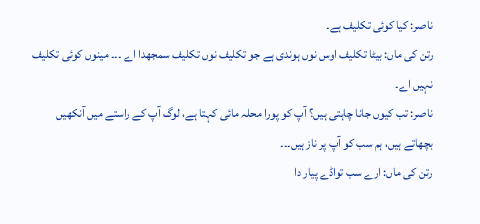ناصر: کیا کوئی تکلیف ہے۔
رتن کی ماں: بیٹا تکلیف اوس نوں ہوندی ہے جو تکلیف نوں تکلیف سمجھدا اے ۔۔۔ مینوں کوئی تکلیف نہیں اے۔
ناصر: تب کیوں جانا چاہتی ہیں؟ آپ کو پورا محلہ مائی کہتا ہے، لوگ آپ کے راستے میں آنکھیں بچھاتے ہیں، ہم سب کو آپ پر ناز ہیں۔۔۔
رتن کی ماں: ارے سب تواڈے پیار دا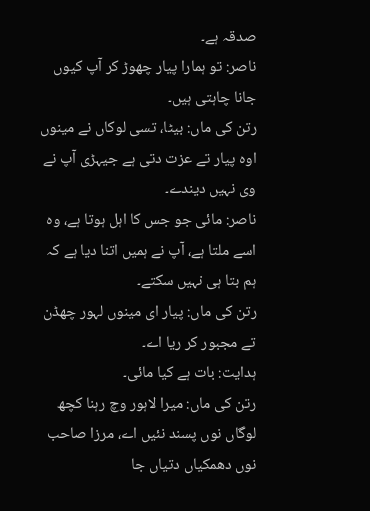صدقہ ہے۔
ناصر: تو ہمارا پیار چھوڑ کر آپ کیوں جانا چاہتی ہیں۔
رتن کی ماں: بیٹا، تسی لوکاں نے مینوں اوہ پیار تے عزت دتی ہے جیہڑی آپ نے وی نہیں دیندے۔
ناصر: مائی جو جس کا اہل ہوتا ہے، وہ اسے ملتا ہے، آپ نے ہمیں اتنا دیا ہے کہ ہم بتا ہی نہیں سکتے۔
رتن کی ماں: پیار ای مینوں لہور چھڈن تے مجبور کر ریا اے۔
ہدایت: بات ہے کیا مائی۔
رتن کی ماں: میرا لاہور وچ رہنا کچھ لوگاں نوں پسند نئیں اے، مرزا صاحب نوں دھمکیاں دتیاں جا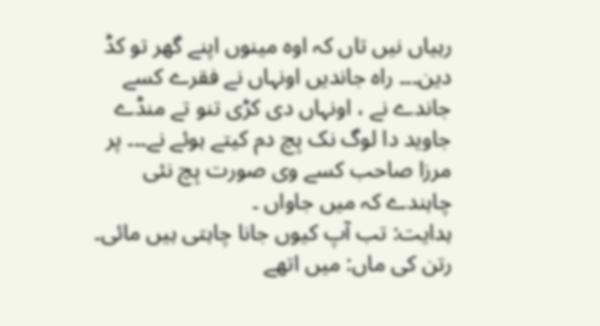رہیاں نیں تاں کہ اوہ مینوں اپنے گھر تو کڈ دین۔۔۔ راہ جاندیں اونہاں نے فقرے کسے جاندے نے ، اونہاں دی کڑی تنو تے منڈے جاوید دا لوگ نک ہِچ دم کیتے ہوئے نے۔۔۔ پر مرزا صاحب کسے وی صورت ہِچ نئی چاہندے کہ میں جاواں ۔
ہدایت: تب آپ کیوں جانا چاہتی ہیں مائی۔
رتن کی ماں: میں اتھے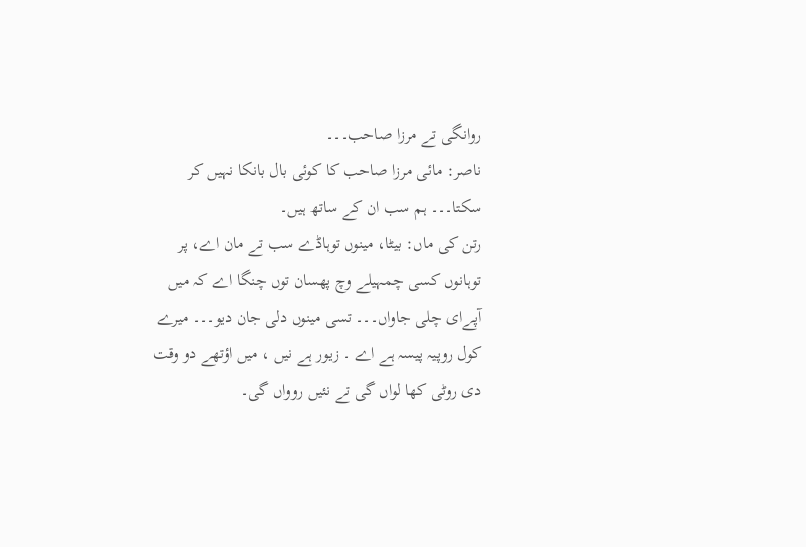روانگی تے مرزا صاحب۔۔۔
ناصر: مائی مرزا صاحب کا کوئی بال بانکا نہیں کر سکتا۔۔۔ ہم سب ان کے ساتھ ہیں۔
رتن کی ماں: بیٹا، مینوں توہاڈے سب تے مان اے، پر توہانوں کسی چمہیلے وچ پھسان توں چنگا اے کہ میں آپےای چلی جاواں۔۔۔ تسی مینوں دلی جان دیو۔۔۔ میرے کول روپیہ پیسہ ہے اے ۔ زیور ہے نیں ، میں اؤتھے دو وقت دی روٹی کھا لواں گی تے نئیں روواں گی۔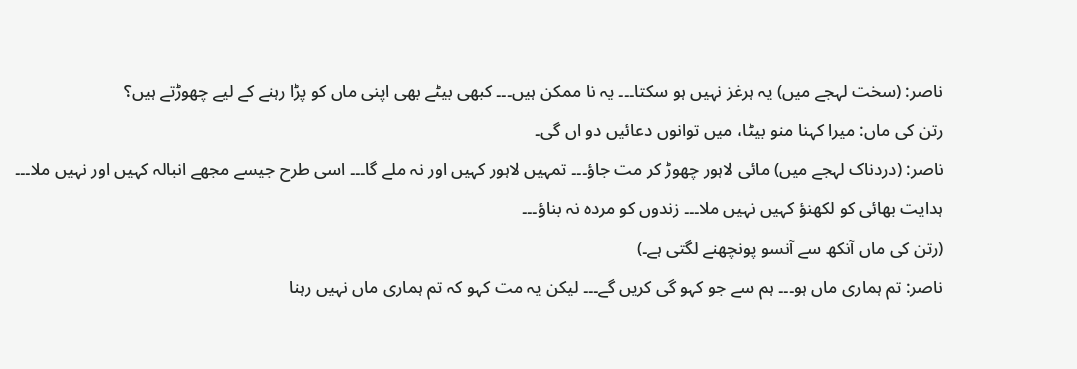ناصر: (سخت لہجے میں) یہ ہرغز نہیں ہو سکتا۔۔۔ یہ نا ممکن ہیں۔۔۔ کبھی بیٹے بھی اپنی ماں کو پڑا رہنے کے لیے چھوڑتے ہیں؟
رتن کی ماں: میرا کہنا منو بیٹا، میں توانوں دعائیں دو اں گی۔
ناصر: (دردناک لہجے میں) مائی لاہور چھوڑ کر مت جاؤ۔۔۔ تمہیں لاہور کہیں اور نہ ملے گا۔۔۔ اسی طرح جیسے مجھے انبالہ کہیں اور نہیں ملا۔۔۔ ہدایت بھائی کو لکھنؤ کہیں نہیں ملا۔۔۔ زندوں کو مردہ نہ بناؤ۔۔۔
(رتن کی ماں آنکھ سے آنسو پونچھنے لگتی ہے۔)
ناصر: تم ہماری ماں ہو۔۔۔ ہم سے جو کہو گی کریں گے۔۔۔ لیکن یہ مت کہو کہ تم ہماری ماں نہیں رہنا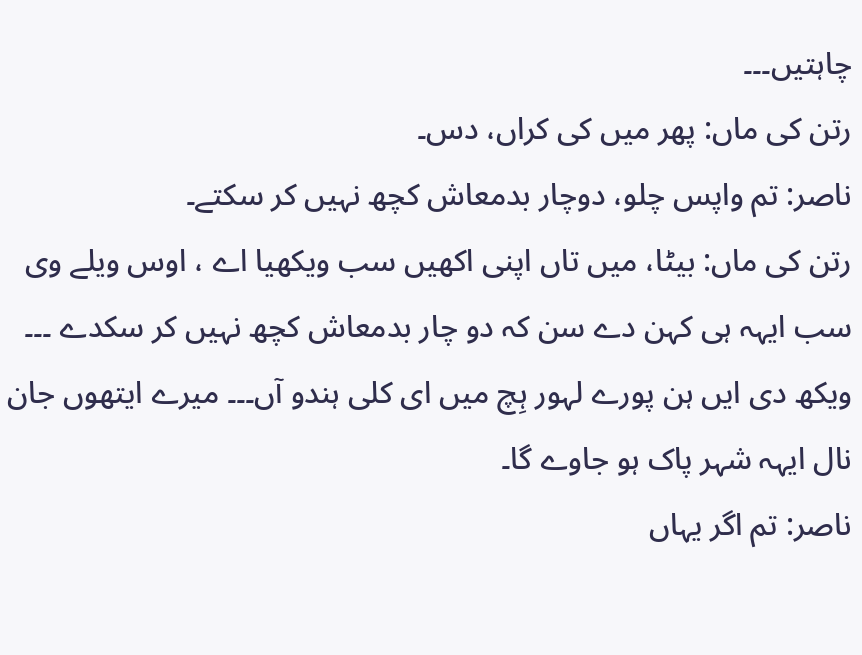چاہتیں۔۔۔
رتن کی ماں: پھر میں کی کراں، دس۔
ناصر: تم واپس چلو، دوچار بدمعاش کچھ نہیں کر سکتے۔
رتن کی ماں: بیٹا، میں تاں اپنی اکھیں سب ویکھیا اے ، اوس ویلے وی سب ایہہ ہی کہن دے سن کہ دو چار بدمعاش کچھ نہیں کر سکدے ۔۔۔ ویکھ دی ایں ہن پورے لہور ہِچ میں ای کلی ہندو آں۔۔۔ میرے ایتھوں جان نال ایہہ شہر پاک ہو جاوے گا۔
ناصر: تم اگر یہاں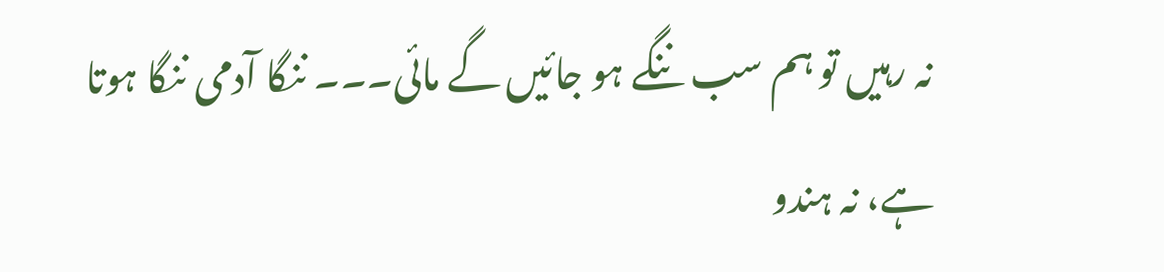نہ رہیں تو ہم سب ننگے ہو جائیں گے مائی۔۔۔ ننگا آدمی ننگا ہوتا ہے، نہ ہندو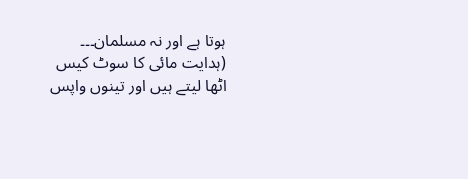ہوتا ہے اور نہ مسلمان۔۔۔
(ہدایت مائی کا سوٹ کیس اٹھا لیتے ہیں اور تینوں واپس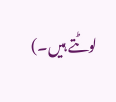لوٹتے ہیں۔)